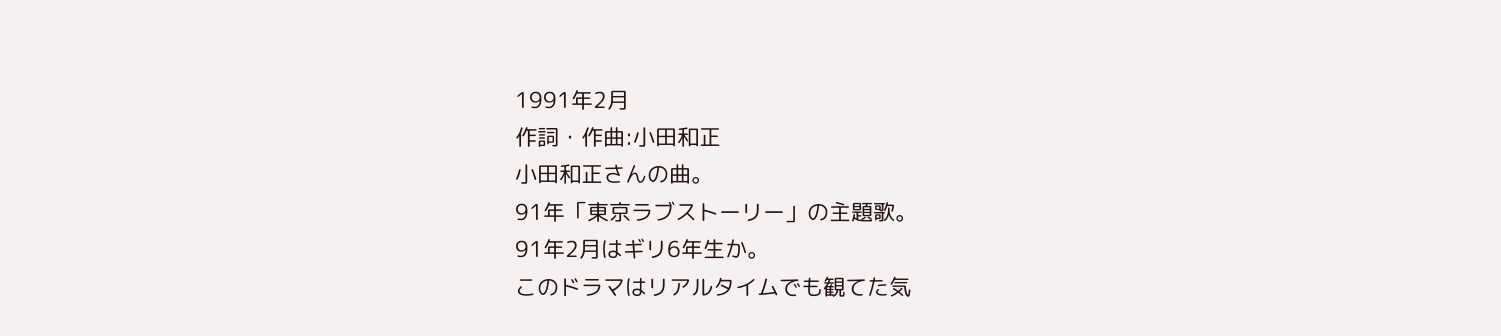1991年2月
作詞・作曲:小田和正
小田和正さんの曲。
91年「東京ラブストーリー」の主題歌。
91年2月はギリ6年生か。
このドラマはリアルタイムでも観てた気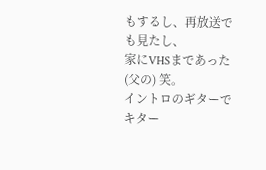もするし、再放送でも見たし、
家にVHSまであった(父の) 笑。
イントロのギターでキター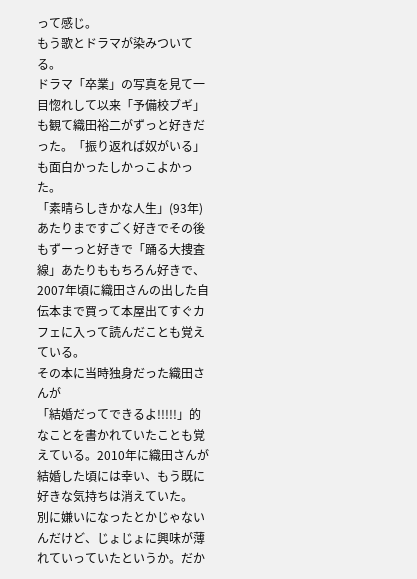って感じ。
もう歌とドラマが染みついてる。
ドラマ「卒業」の写真を見て一目惚れして以来「予備校ブギ」も観て織田裕二がずっと好きだった。「振り返れば奴がいる」も面白かったしかっこよかった。
「素晴らしきかな人生」(93年)あたりまですごく好きでその後もずーっと好きで「踊る大捜査線」あたりももちろん好きで、2007年頃に織田さんの出した自伝本まで買って本屋出てすぐカフェに入って読んだことも覚えている。
その本に当時独身だった織田さんが
「結婚だってできるよ!!!!!」的なことを書かれていたことも覚えている。2010年に織田さんが結婚した頃には幸い、もう既に好きな気持ちは消えていた。
別に嫌いになったとかじゃないんだけど、じょじょに興味が薄れていっていたというか。だか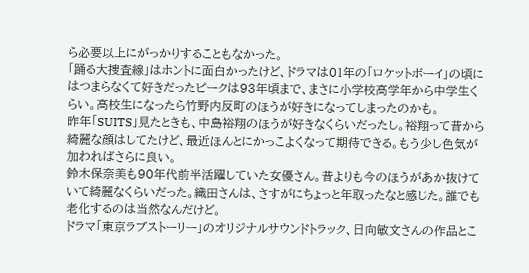ら必要以上にがっかりすることもなかった。
「踊る大捜査線」はホントに面白かったけど、ドラマは01年の「ロケットボーイ」の頃にはつまらなくて好きだったピークは93年頃まで、まさに小学校高学年から中学生くらい。高校生になったら竹野内反町のほうが好きになってしまったのかも。
昨年「SUITS」見たときも、中島裕翔のほうが好きなくらいだったし。裕翔って昔から綺麗な顔はしてたけど、最近ほんとにかっこよくなって期待できる。もう少し色気が加わればさらに良い。
鈴木保奈美も90年代前半活躍していた女優さん。昔よりも今のほうがあか抜けていて綺麗なくらいだった。織田さんは、さすがにちょっと年取ったなと感じた。誰でも老化するのは当然なんだけど。
ドラマ「東京ラブストーリー」のオリジナルサウンドトラック、日向敏文さんの作品とこ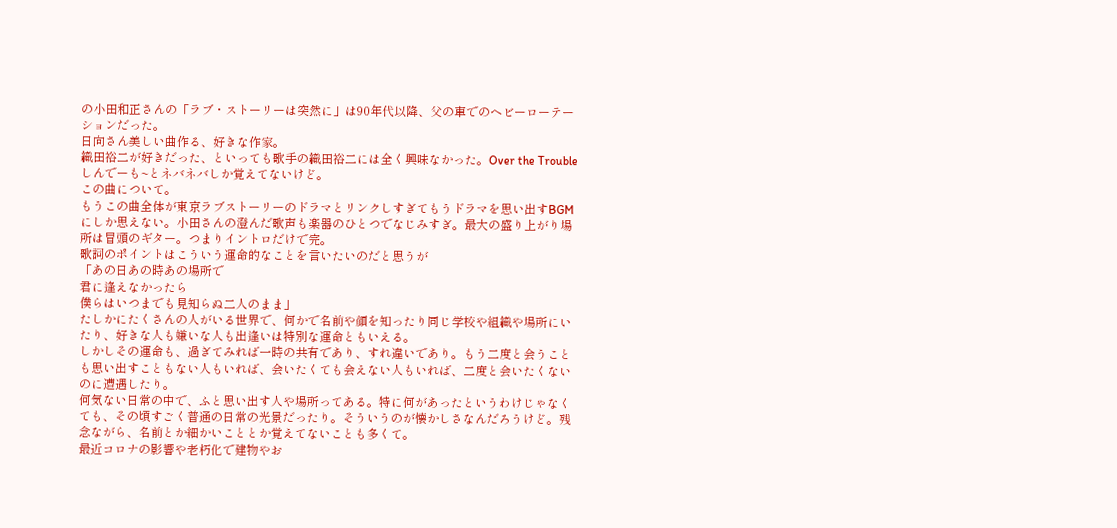の小田和正さんの「ラブ・ストーリーは突然に」は90年代以降、父の車でのヘビーローテーションだった。
日向さん美しい曲作る、好きな作家。
織田裕二が好きだった、といっても歌手の織田裕二には全く興味なかった。Over the Troubleしんでーも~とネバネバしか覚えてないけど。
この曲について。
もうこの曲全体が東京ラブストーリーのドラマとリンクしすぎてもうドラマを思い出すBGMにしか思えない。小田さんの澄んだ歌声も楽器のひとつでなじみすぎ。最大の盛り上がり場所は冒頭のギター。つまりイントロだけで完。
歌詞のポイントはこういう運命的なことを言いたいのだと思うが
「あの日あの時あの場所で
君に逢えなかったら
僕らはいつまでも見知らぬ二人のまま」
たしかにたくさんの人がいる世界で、何かで名前や顔を知ったり同じ学校や組織や場所にいたり、好きな人も嫌いな人も出逢いは特別な運命ともいえる。
しかしその運命も、過ぎてみれば一時の共有であり、すれ違いであり。もう二度と会うことも思い出すこともない人もいれば、会いたくても会えない人もいれば、二度と会いたくないのに遭遇したり。
何気ない日常の中で、ふと思い出す人や場所ってある。特に何があったというわけじゃなくても、その頃すごく普通の日常の光景だったり。そういうのが懐かしさなんだろうけど。残念ながら、名前とか細かいこととか覚えてないことも多くて。
最近コロナの影響や老朽化で建物やお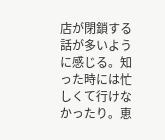店が閉鎖する話が多いように感じる。知った時には忙しくて行けなかったり。恵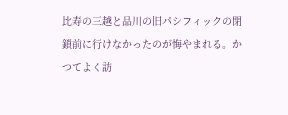比寿の三越と品川の旧パシフィックの閉鎖前に行けなかったのが悔やまれる。かつてよく訪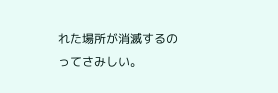れた場所が消滅するのってさみしい。